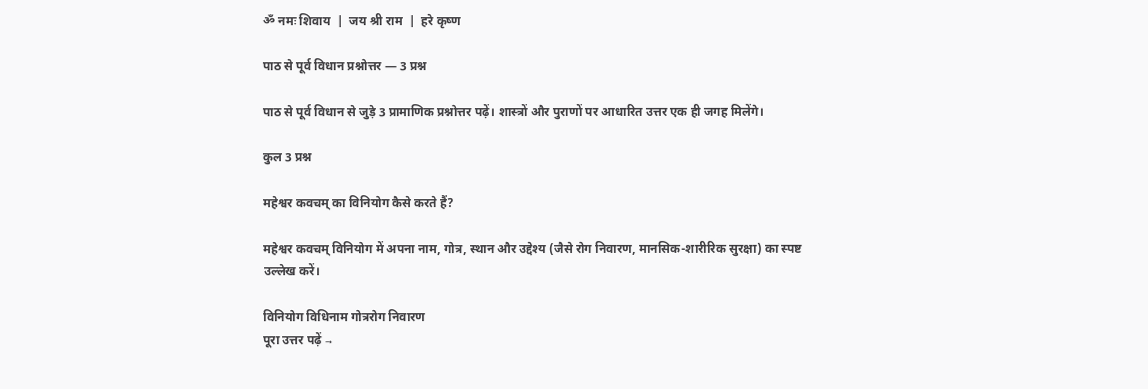ॐ नमः शिवाय  |  जय श्री राम  |  हरे कृष्ण

पाठ से पूर्व विधान प्रश्नोत्तर — 3 प्रश्न

पाठ से पूर्व विधान से जुड़े 3 प्रामाणिक प्रश्नोत्तर पढ़ें। शास्त्रों और पुराणों पर आधारित उत्तर एक ही जगह मिलेंगे।

कुल 3 प्रश्न

महेश्वर कवचम् का विनियोग कैसे करते हैं?

महेश्वर कवचम् विनियोग में अपना नाम, गोत्र, स्थान और उद्देश्य (जैसे रोग निवारण, मानसिक-शारीरिक सुरक्षा) का स्पष्ट उल्लेख करें।

विनियोग विधिनाम गोत्ररोग निवारण
पूरा उत्तर पढ़ें →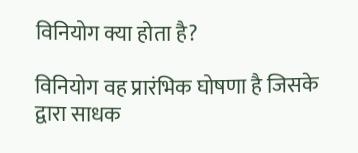विनियोग क्या होता है?

विनियोग वह प्रारंभिक घोषणा है जिसके द्वारा साधक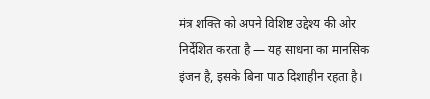मंत्र शक्ति को अपने विशिष्ट उद्देश्य की ओर निर्देशित करता है — यह साधना का मानसिक इंजन है, इसके बिना पाठ दिशाहीन रहता है।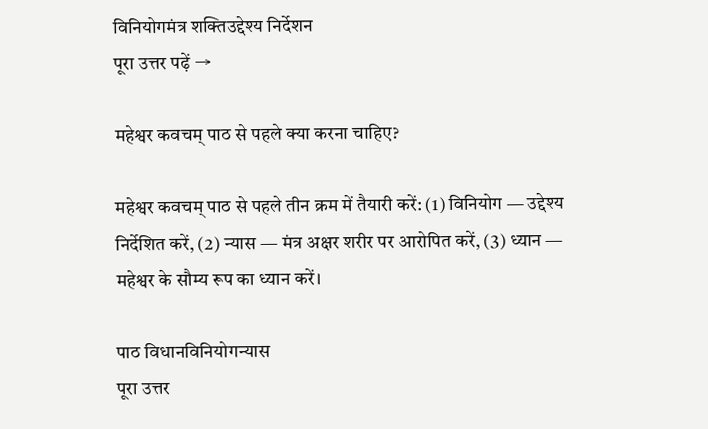विनियोगमंत्र शक्तिउद्देश्य निर्देशन
पूरा उत्तर पढ़ें →

महेश्वर कवचम् पाठ से पहले क्या करना चाहिए?

महेश्वर कवचम् पाठ से पहले तीन क्रम में तैयारी करें: (1) विनियोग — उद्देश्य निर्देशित करें, (2) न्यास — मंत्र अक्षर शरीर पर आरोपित करें, (3) ध्यान — महेश्वर के सौम्य रूप का ध्यान करें।

पाठ विधानविनियोगन्यास
पूरा उत्तर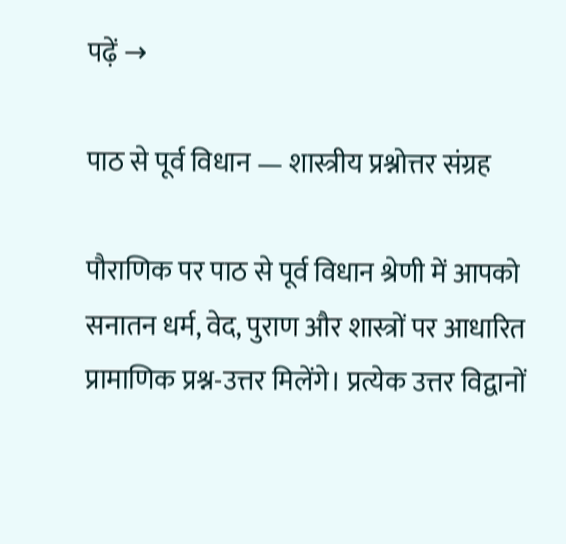पढ़ें →

पाठ से पूर्व विधान — शास्त्रीय प्रश्नोत्तर संग्रह

पौराणिक पर पाठ से पूर्व विधान श्रेणी में आपको सनातन धर्म, वेद, पुराण और शास्त्रों पर आधारित प्रामाणिक प्रश्न-उत्तर मिलेंगे। प्रत्येक उत्तर विद्वानों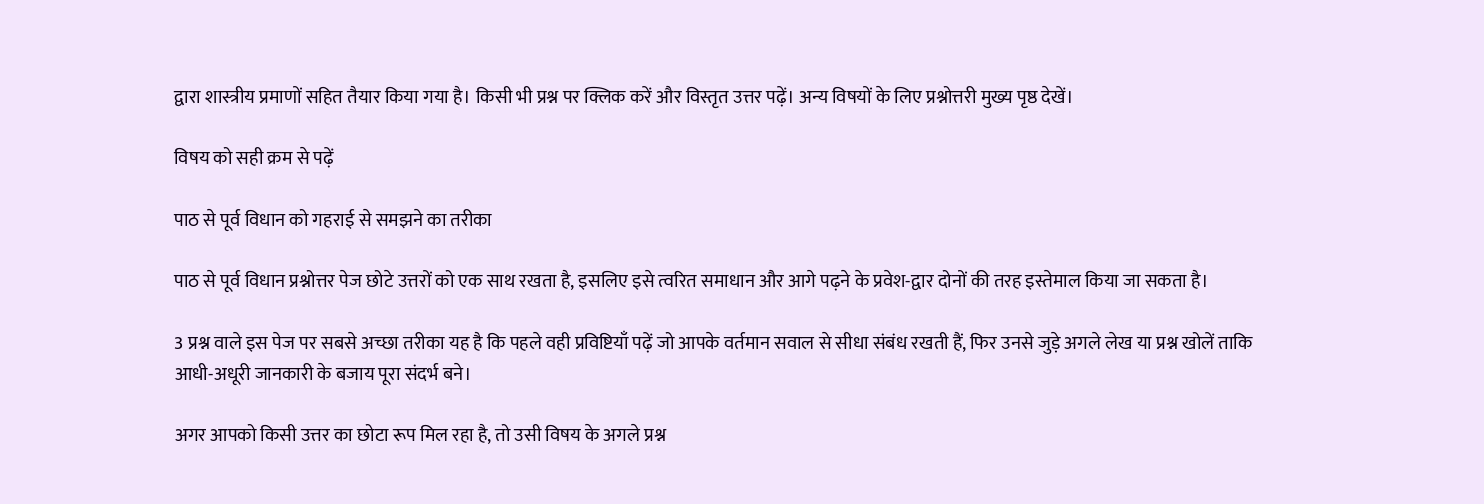द्वारा शास्त्रीय प्रमाणों सहित तैयार किया गया है। किसी भी प्रश्न पर क्लिक करें और विस्तृत उत्तर पढ़ें। अन्य विषयों के लिए प्रश्नोत्तरी मुख्य पृष्ठ देखें।

विषय को सही क्रम से पढ़ें

पाठ से पूर्व विधान को गहराई से समझने का तरीका

पाठ से पूर्व विधान प्रश्नोत्तर पेज छोटे उत्तरों को एक साथ रखता है, इसलिए इसे त्वरित समाधान और आगे पढ़ने के प्रवेश-द्वार दोनों की तरह इस्तेमाल किया जा सकता है।

3 प्रश्न वाले इस पेज पर सबसे अच्छा तरीका यह है कि पहले वही प्रविष्टियाँ पढ़ें जो आपके वर्तमान सवाल से सीधा संबंध रखती हैं, फिर उनसे जुड़े अगले लेख या प्रश्न खोलें ताकि आधी-अधूरी जानकारी के बजाय पूरा संदर्भ बने।

अगर आपको किसी उत्तर का छोटा रूप मिल रहा है, तो उसी विषय के अगले प्रश्न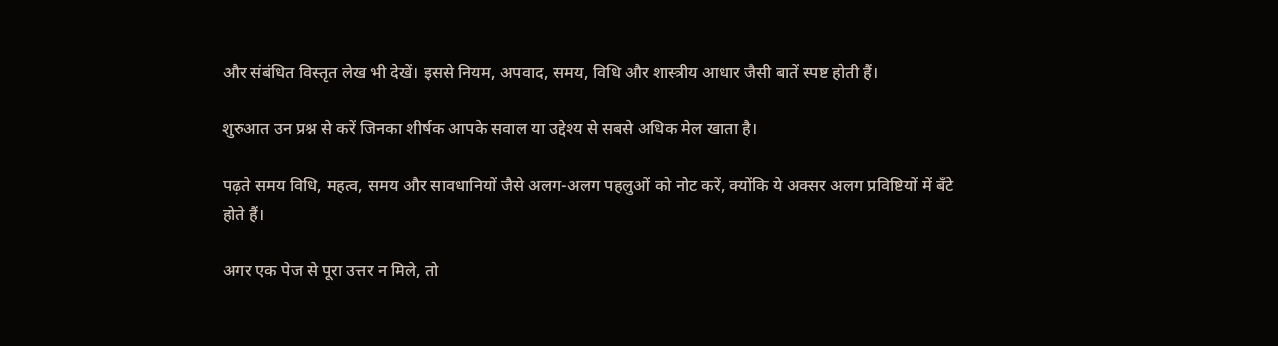और संबंधित विस्तृत लेख भी देखें। इससे नियम, अपवाद, समय, विधि और शास्त्रीय आधार जैसी बातें स्पष्ट होती हैं।

शुरुआत उन प्रश्न से करें जिनका शीर्षक आपके सवाल या उद्देश्य से सबसे अधिक मेल खाता है।

पढ़ते समय विधि, महत्व, समय और सावधानियों जैसे अलग-अलग पहलुओं को नोट करें, क्योंकि ये अक्सर अलग प्रविष्टियों में बँटे होते हैं।

अगर एक पेज से पूरा उत्तर न मिले, तो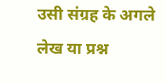उसी संग्रह के अगले लेख या प्रश्न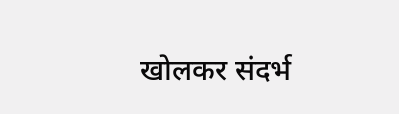खोलकर संदर्भ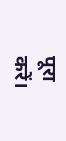पूरा करें।